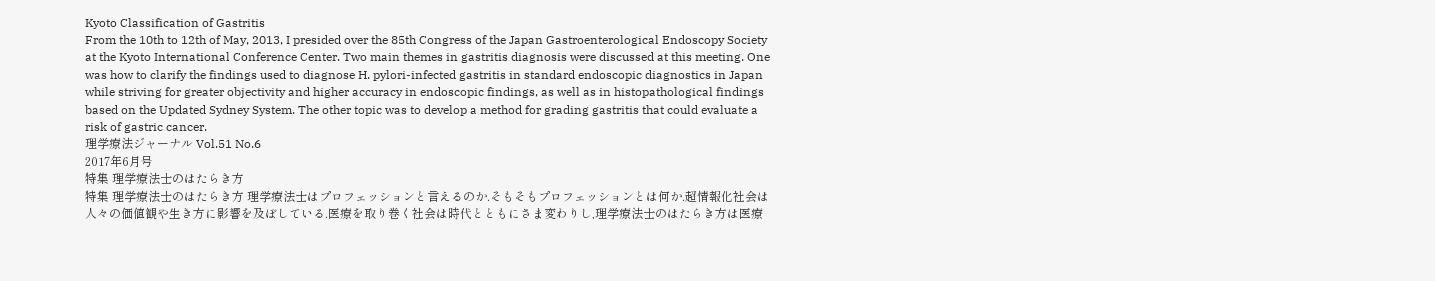Kyoto Classification of Gastritis
From the 10th to 12th of May, 2013, I presided over the 85th Congress of the Japan Gastroenterological Endoscopy Society at the Kyoto International Conference Center. Two main themes in gastritis diagnosis were discussed at this meeting. One was how to clarify the findings used to diagnose H. pylori-infected gastritis in standard endoscopic diagnostics in Japan while striving for greater objectivity and higher accuracy in endoscopic findings, as well as in histopathological findings based on the Updated Sydney System. The other topic was to develop a method for grading gastritis that could evaluate a risk of gastric cancer.
理学療法ジャーナル Vol.51 No.6
2017年6月号
特集 理学療法士のはたらき方
特集 理学療法士のはたらき方 理学療法士はプロフェッションと言えるのか.そもそもプロフェッションとは何か.超情報化社会は人々の価値観や生き方に影響を及ぼしている.医療を取り巻く社会は時代とともにさま変わりし,理学療法士のはたらき方は医療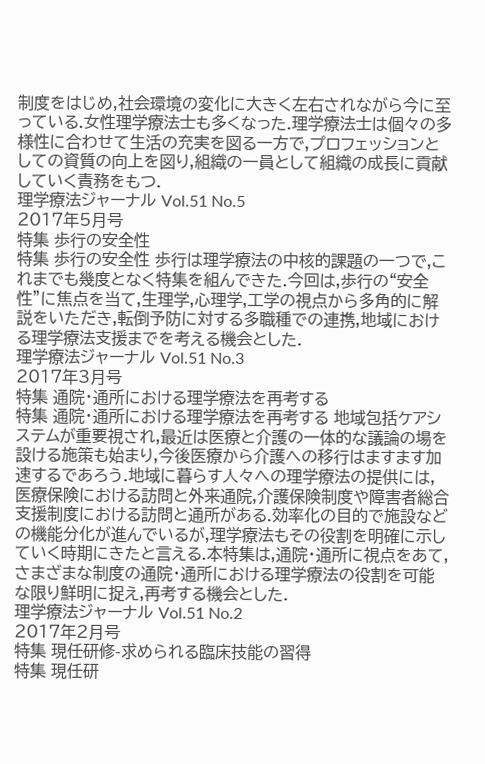制度をはじめ,社会環境の変化に大きく左右されながら今に至っている.女性理学療法士も多くなった.理学療法士は個々の多様性に合わせて生活の充実を図る一方で,プロフェッションとしての資質の向上を図り,組織の一員として組織の成長に貢献していく責務をもつ.
理学療法ジャーナル Vol.51 No.5
2017年5月号
特集 歩行の安全性
特集 歩行の安全性 歩行は理学療法の中核的課題の一つで,これまでも幾度となく特集を組んできた.今回は,歩行の“安全性”に焦点を当て,生理学,心理学,工学の視点から多角的に解説をいただき,転倒予防に対する多職種での連携,地域における理学療法支援までを考える機会とした.
理学療法ジャーナル Vol.51 No.3
2017年3月号
特集 通院・通所における理学療法を再考する
特集 通院・通所における理学療法を再考する 地域包括ケアシステムが重要視され,最近は医療と介護の一体的な議論の場を設ける施策も始まり,今後医療から介護への移行はますます加速するであろう.地域に暮らす人々への理学療法の提供には,医療保険における訪問と外来通院,介護保険制度や障害者総合支援制度における訪問と通所がある.効率化の目的で施設などの機能分化が進んでいるが,理学療法もその役割を明確に示していく時期にきたと言える.本特集は,通院・通所に視点をあて,さまざまな制度の通院・通所における理学療法の役割を可能な限り鮮明に捉え,再考する機会とした.
理学療法ジャーナル Vol.51 No.2
2017年2月号
特集 現任研修-求められる臨床技能の習得
特集 現任研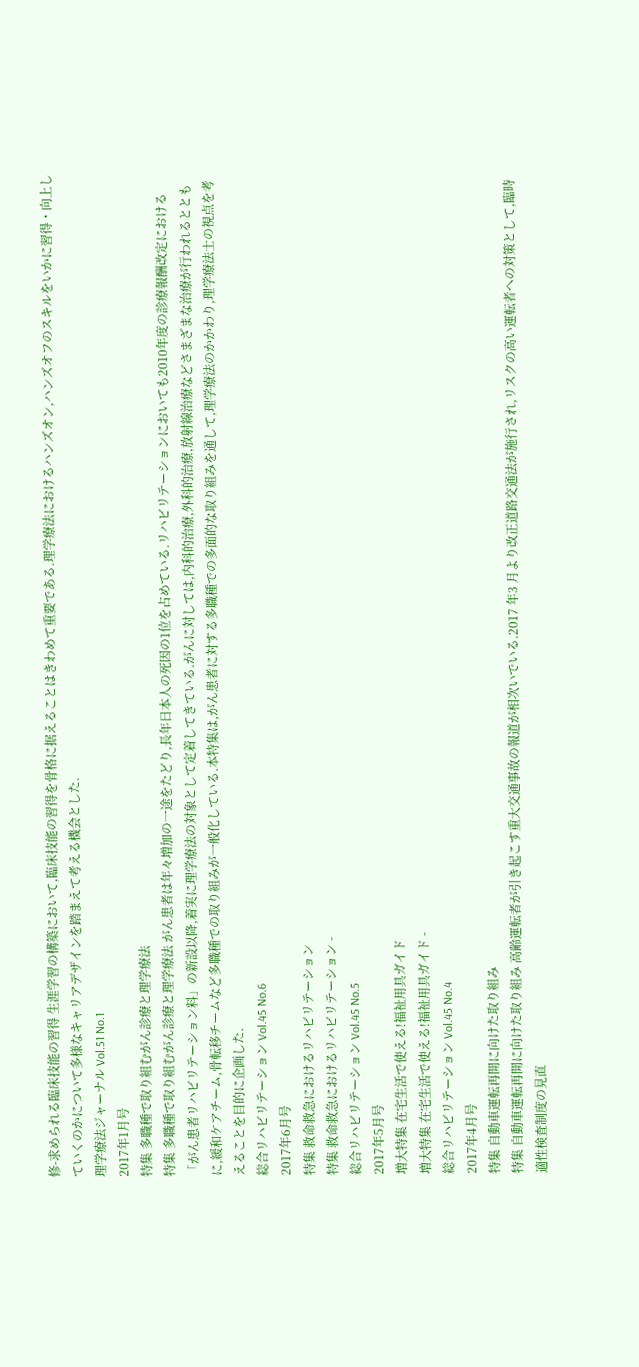修-求められる臨床技能の習得 生涯学習の構築において,臨床技能の習得を骨格に据えることはきわめて重要である.理学療法におけるハンズオン,ハンズオフのスキルをいかに習得・向上していくのかについて多様なキャリアデザインを踏まえて考える機会とした.
理学療法ジャーナル Vol.51 No.1
2017年1月号
特集 多職種で取り組むがん診療と理学療法
特集 多職種で取り組むがん診療と理学療法 がん患者は年々増加の一途をたどり,長年日本人の死因の1位を占めている.リハビリテーションにおいても2010年度の診療報酬改定における「がん患者リハビリテーション料」の新設以降,着実に理学療法の対象として定着してきている.がんに対しては,内科的治療,外科的治療,放射線治療などさまざまな治療が行われるとともに,緩和ケアチーム,骨転移チームなど多職種での取り組みが一般化している.本特集は,がん患者に対する多職種での多面的な取り組みを通して,理学療法のかかわり,理学療法士の視点を考えることを目的に企画した.
総合リハビリテーション Vol.45 No.6
2017年6月号
特集 救命救急におけるリハビリテーション
特集 救命救急におけるリハビリテーション -
総合リハビリテーション Vol.45 No.5
2017年5月号
増大特集 在宅生活で使える!福祉用具ガイド
増大特集 在宅生活で使える!福祉用具ガイド -
総合リハビリテーション Vol.45 No.4
2017年4月号
特集 自動車運転再開に向けた取り組み
特集 自動車運転再開に向けた取り組み 高齢運転者が引き起こす重大交通事故の報道が相次いでいる.2017 年3 月より改正道路交通法が施行され,リスクの高い運転者への対策として,臨時適性検査制度の見直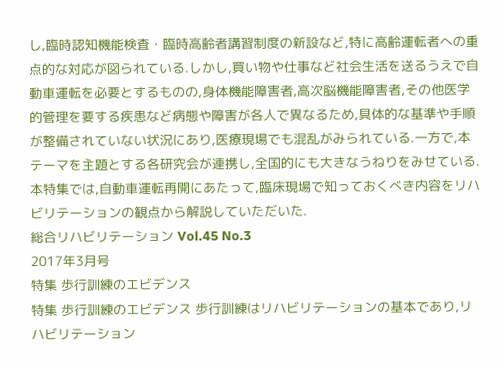し,臨時認知機能検査・臨時高齢者講習制度の新設など,特に高齢運転者への重点的な対応が図られている.しかし,買い物や仕事など社会生活を送るうえで自動車運転を必要とするものの,身体機能障害者,高次脳機能障害者,その他医学的管理を要する疾患など病態や障害が各人で異なるため,具体的な基準や手順が整備されていない状況にあり,医療現場でも混乱がみられている.一方で,本テーマを主題とする各研究会が連携し,全国的にも大きなうねりをみせている.本特集では,自動車運転再開にあたって,臨床現場で知っておくべき内容をリハビリテーションの観点から解説していただいた.
総合リハビリテーション Vol.45 No.3
2017年3月号
特集 歩行訓練のエビデンス
特集 歩行訓練のエビデンス 歩行訓練はリハビリテーションの基本であり,リハビリテーション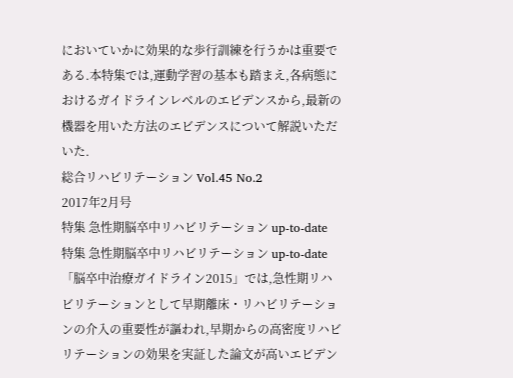においていかに効果的な歩行訓練を行うかは重要である.本特集では,運動学習の基本も踏まえ,各病態におけるガイドラインレベルのエビデンスから,最新の機器を用いた方法のエビデンスについて解説いただいた.
総合リハビリテーション Vol.45 No.2
2017年2月号
特集 急性期脳卒中リハビリテーション up-to-date
特集 急性期脳卒中リハビリテーション up-to-date 「脳卒中治療ガイドライン2015」では,急性期リハビリテーションとして早期離床・リハビリテーションの介入の重要性が謳われ,早期からの高密度リハビリテーションの効果を実証した論文が高いエビデン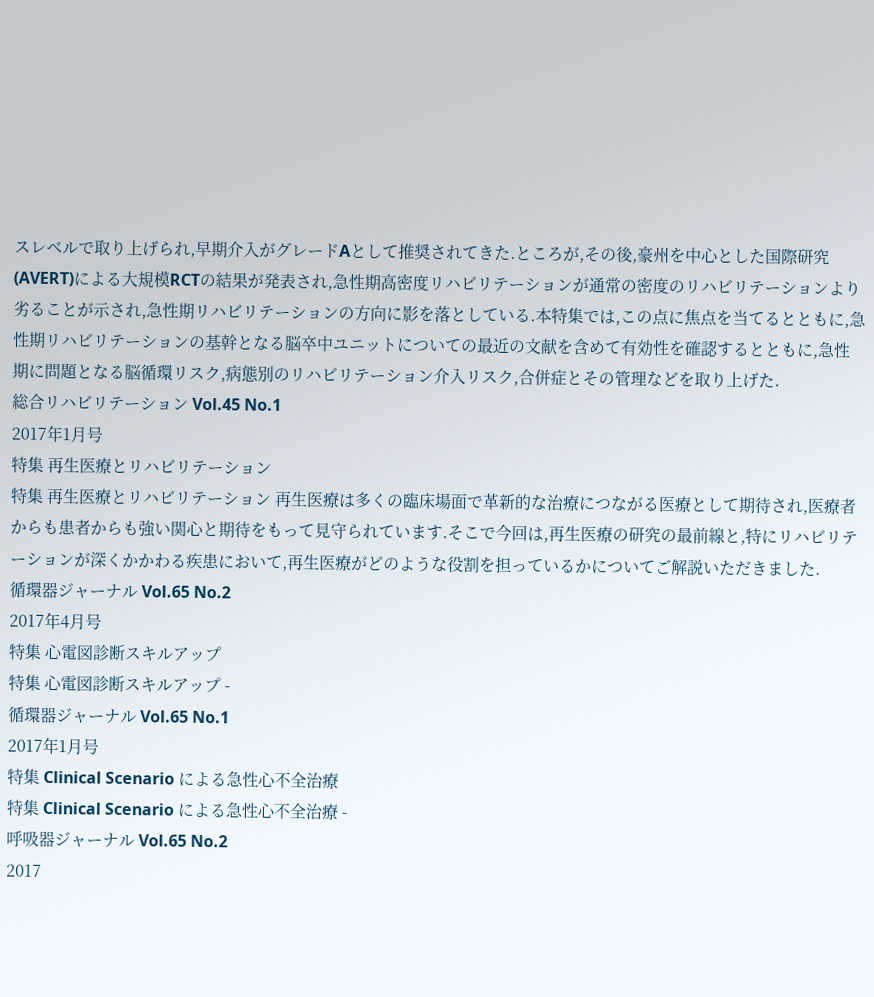スレベルで取り上げられ,早期介入がグレードAとして推奨されてきた.ところが,その後,豪州を中心とした国際研究(AVERT)による大規模RCTの結果が発表され,急性期高密度リハビリテーションが通常の密度のリハビリテーションより劣ることが示され,急性期リハビリテーションの方向に影を落としている.本特集では,この点に焦点を当てるとともに,急性期リハビリテーションの基幹となる脳卒中ユニットについての最近の文献を含めて有効性を確認するとともに,急性期に問題となる脳循環リスク,病態別のリハビリテーション介入リスク,合併症とその管理などを取り上げた.
総合リハビリテーション Vol.45 No.1
2017年1月号
特集 再生医療とリハビリテーション
特集 再生医療とリハビリテーション 再生医療は多くの臨床場面で革新的な治療につながる医療として期待され,医療者からも患者からも強い関心と期待をもって見守られています.そこで今回は,再生医療の研究の最前線と,特にリハビリテーションが深くかかわる疾患において,再生医療がどのような役割を担っているかについてご解説いただきました.
循環器ジャーナル Vol.65 No.2
2017年4月号
特集 心電図診断スキルアップ
特集 心電図診断スキルアップ -
循環器ジャーナル Vol.65 No.1
2017年1月号
特集 Clinical Scenario による急性心不全治療
特集 Clinical Scenario による急性心不全治療 -
呼吸器ジャーナル Vol.65 No.2
2017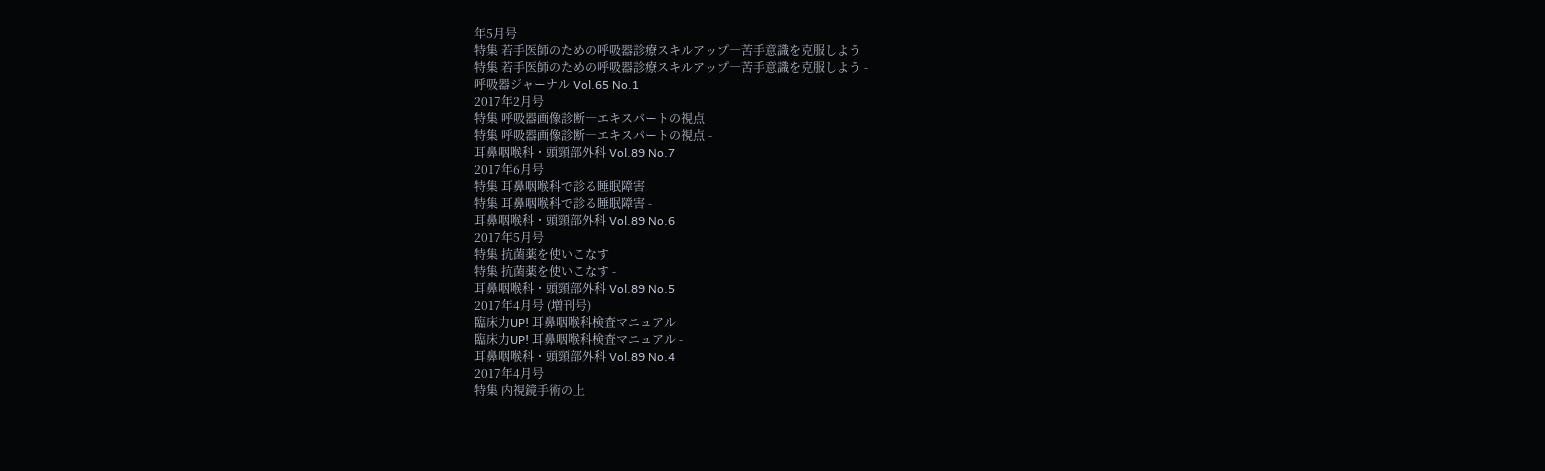年5月号
特集 若手医師のための呼吸器診療スキルアップ―苦手意識を克服しよう
特集 若手医師のための呼吸器診療スキルアップ―苦手意識を克服しよう -
呼吸器ジャーナル Vol.65 No.1
2017年2月号
特集 呼吸器画像診断―エキスパートの視点
特集 呼吸器画像診断―エキスパートの視点 -
耳鼻咽喉科・頭頸部外科 Vol.89 No.7
2017年6月号
特集 耳鼻咽喉科で診る睡眠障害
特集 耳鼻咽喉科で診る睡眠障害 -
耳鼻咽喉科・頭頸部外科 Vol.89 No.6
2017年5月号
特集 抗菌薬を使いこなす
特集 抗菌薬を使いこなす -
耳鼻咽喉科・頭頸部外科 Vol.89 No.5
2017年4月号 (増刊号)
臨床力UP! 耳鼻咽喉科検査マニュアル
臨床力UP! 耳鼻咽喉科検査マニュアル -
耳鼻咽喉科・頭頸部外科 Vol.89 No.4
2017年4月号
特集 内視鏡手術の上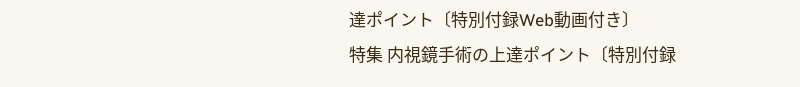達ポイント〔特別付録Web動画付き〕
特集 内視鏡手術の上達ポイント〔特別付録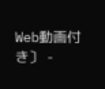Web動画付き〕 -